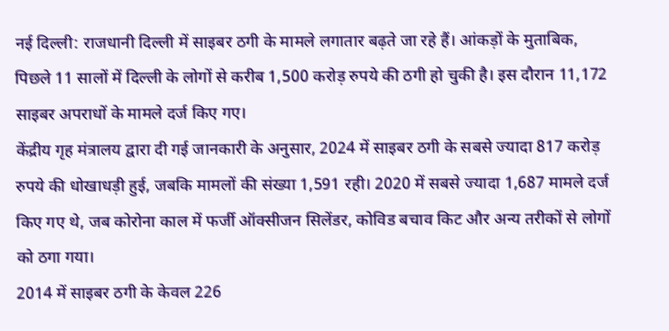नई दिल्ली: राजधानी दिल्ली में साइबर ठगी के मामले लगातार बढ़ते जा रहे हैं। आंकड़ों के मुताबिक, पिछले 11 सालों में दिल्ली के लोगों से करीब 1,500 करोड़ रुपये की ठगी हो चुकी है। इस दौरान 11,172 साइबर अपराधों के मामले दर्ज किए गए।
केंद्रीय गृह मंत्रालय द्वारा दी गई जानकारी के अनुसार, 2024 में साइबर ठगी के सबसे ज्यादा 817 करोड़ रुपये की धोखाधड़ी हुई, जबकि मामलों की संख्या 1,591 रही। 2020 में सबसे ज्यादा 1,687 मामले दर्ज किए गए थे, जब कोरोना काल में फर्जी ऑक्सीजन सिलेंडर, कोविड बचाव किट और अन्य तरीकों से लोगों को ठगा गया।
2014 में साइबर ठगी के केवल 226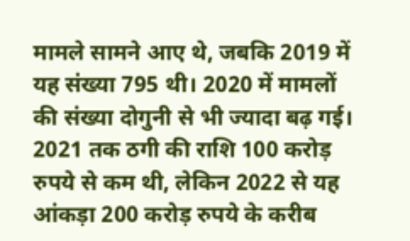मामले सामने आए थे, जबकि 2019 में यह संख्या 795 थी। 2020 में मामलों की संख्या दोगुनी से भी ज्यादा बढ़ गई। 2021 तक ठगी की राशि 100 करोड़ रुपये से कम थी, लेकिन 2022 से यह आंकड़ा 200 करोड़ रुपये के करीब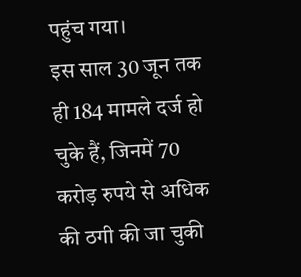पहुंच गया।
इस साल 30 जून तक ही 184 मामले दर्ज हो चुके हैं, जिनमें 70 करोड़ रुपये से अधिक की ठगी की जा चुकी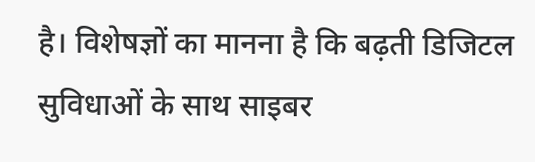है। विशेषज्ञों का मानना है कि बढ़ती डिजिटल सुविधाओं के साथ साइबर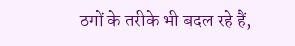ठगों के तरीके भी बदल रहे हैं,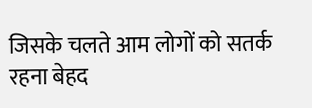जिसके चलते आम लोगों को सतर्क रहना बेहद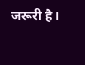जरूरी है।